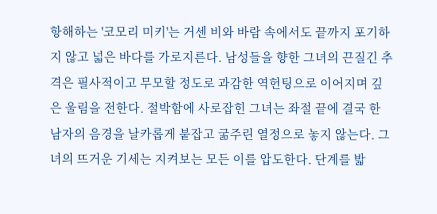항해하는 '코모리 미키'는 거센 비와 바람 속에서도 끝까지 포기하지 않고 넓은 바다를 가로지른다. 남성들을 향한 그녀의 끈질긴 추격은 필사적이고 무모할 정도로 과감한 역헌팅으로 이어지며 깊은 울림을 전한다. 절박함에 사로잡힌 그녀는 좌절 끝에 결국 한 남자의 음경을 날카롭게 붙잡고 굶주린 열정으로 놓지 않는다. 그녀의 뜨거운 기세는 지켜보는 모든 이를 압도한다. 단계를 밟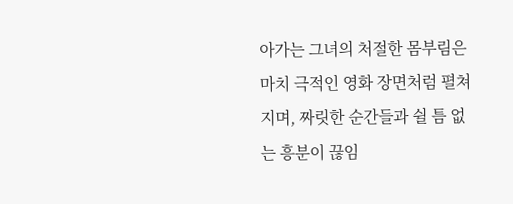아가는 그녀의 처절한 몸부림은 마치 극적인 영화 장면처럼 펼쳐지며, 짜릿한 순간들과 쉴 틈 없는 흥분이 끊임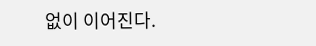없이 이어진다.